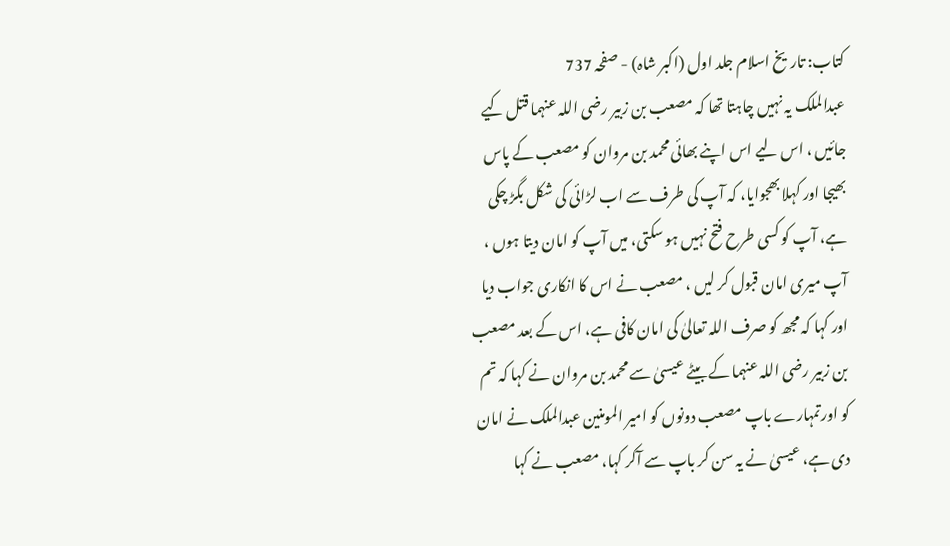کتاب: تاریخ اسلام جلد اول (اکبر شاہ) - صفحہ 737
عبدالملک یہ نہیں چاہتا تھا کہ مصعب بن زبیر رضی اللہ عنہما قتل کیے جائیں ، اس لیے اس اپنے بھائی محمد بن مروان کو مصعب کے پاس بھیجا اور کہلا بھجوایا، کہ آپ کی طرف سے اب لڑائی کی شکل بگڑ چکی ہے، آپ کو کسی طرح فتح نہیں ہو سکتی، میں آپ کو امان دیتا ہوں ، آپ میری امان قبول کر لیں ، مصعب نے اس کا انکاری جواب دیا اور کہا کہ مجھ کو صرف اللہ تعالیٰ کی امان کافی ہے، اس کے بعد مصعب بن زبیر رضی اللہ عنہما کے بیٹے عیسیٰ سے محمد بن مروان نے کہا کہ تم کو اورتمہارے باپ مصعب دونوں کو امیر المومنین عبدالملک نے امان دی ہے، عیسیٰ نے یہ سن کر باپ سے آکر کہا، مصعب نے کہا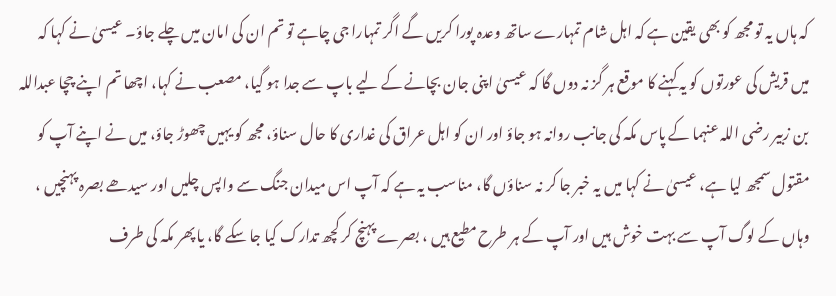کہ ہاں یہ تو مجھ کو بھی یقین ہے کہ اہل شام تمہارے ساتھ وعدہ پورا کریں گے اگر تمہارا جی چاہے تو تم ان کی امان میں چلے جاؤ۔ عیسیٰ نے کہا کہ میں قریش کی عورتوں کو یہ کہنے کا موقع ہر گز نہ دوں گا کہ عیسیٰ اپنی جان بچانے کے لیے باپ سے جدا ہو گیا، مصعب نے کہا، اچھا تم اپنے چچا عبداللہ بن زبیر رضی اللہ عنہما کے پاس مکہ کی جانب روانہ ہو جاؤ اور ان کو اہل عراق کی غداری کا حال سناؤ، مجھ کو یہیں چھوڑ جاؤ، میں نے اپنے آپ کو مقتول سمجھ لیا ہے، عیسیٰ نے کہا میں یہ خبر جا کر نہ سناؤں گا، مناسب یہ ہے کہ آپ اس میدان جنگ سے واپس چلیں اور سیدھے بصرہ پہنچیں ، وہاں کے لوگ آپ سے بہت خوش ہیں اور آپ کے ہر طرح مطیع ہیں ، بصرے پہنچ کر کچھ تدارک کیا جا سکے گا، یا پھر مکہ کی طرف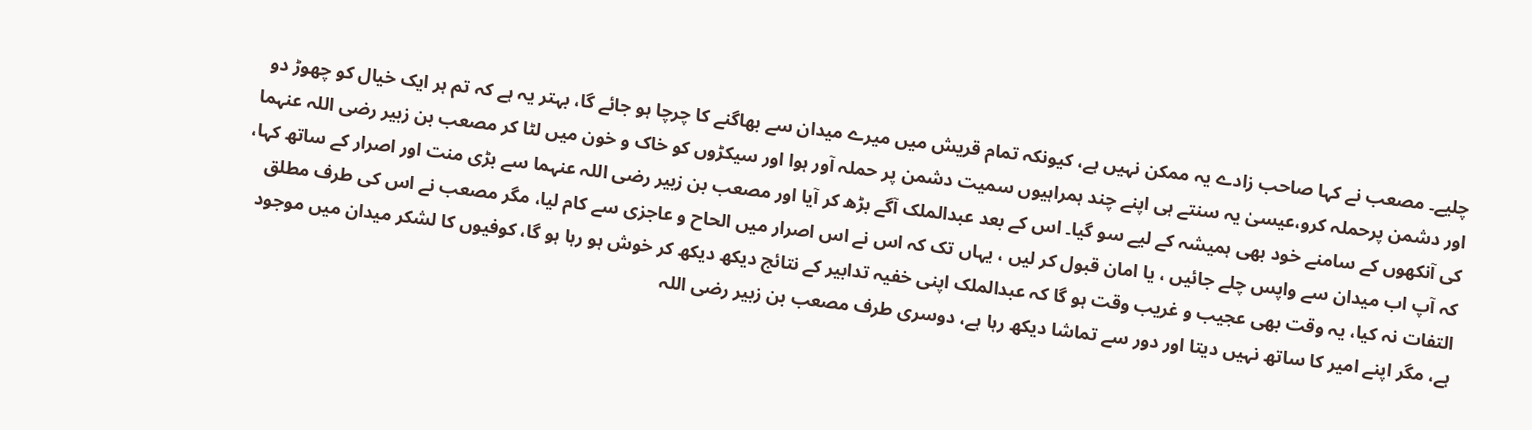چلیے۔ مصعب نے کہا صاحب زادے یہ ممکن نہیں ہے، کیونکہ تمام قریش میں میرے میدان سے بھاگنے کا چرچا ہو جائے گا، بہتر یہ ہے کہ تم ہر ایک خیال کو چھوڑ دو اور دشمن پرحملہ کرو،عیسیٰ یہ سنتے ہی اپنے چند ہمراہیوں سمیت دشمن پر حملہ آور ہوا اور سیکڑوں کو خاک و خون میں لٹا کر مصعب بن زبیر رضی اللہ عنہما کی آنکھوں کے سامنے خود بھی ہمیشہ کے لیے سو گیا۔ اس کے بعد عبدالملک آگے بڑھ کر آیا اور مصعب بن زبیر رضی اللہ عنہما سے بڑی منت اور اصرار کے ساتھ کہا، کہ آپ اب میدان سے واپس چلے جائیں ، یا امان قبول کر لیں ، یہاں تک کہ اس نے اس اصرار میں الحاح و عاجزی سے کام لیا، مگر مصعب نے اس کی طرف مطلق التفات نہ کیا، یہ وقت بھی عجیب و غریب وقت ہو گا کہ عبدالملک اپنی خفیہ تدابیر کے نتائج دیکھ دیکھ کر خوش ہو رہا ہو گا، کوفیوں کا لشکر میدان میں موجود ہے، مگر اپنے امیر کا ساتھ نہیں دیتا اور دور سے تماشا دیکھ رہا ہے، دوسری طرف مصعب بن زبیر رضی اللہ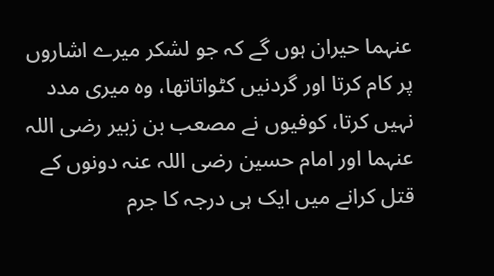عنہما حیران ہوں گے کہ جو لشکر میرے اشاروں پر کام کرتا اور گردنیں کٹواتاتھا، وہ میری مدد نہیں کرتا، کوفیوں نے مصعب بن زبیر رضی اللہ عنہما اور امام حسین رضی اللہ عنہ دونوں کے قتل کرانے میں ایک ہی درجہ کا جرم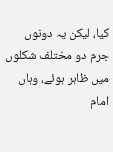کیا، لیکن یہ دونوں جرم دو مختلف شکلوں میں ظاہر ہوئے، وہاں امام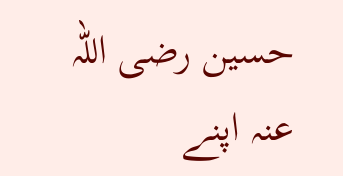حسین رضی اللہ عنہ اپنے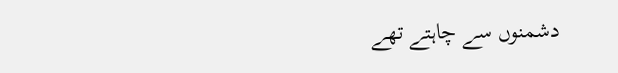دشمنوں سے چاہتے تھے